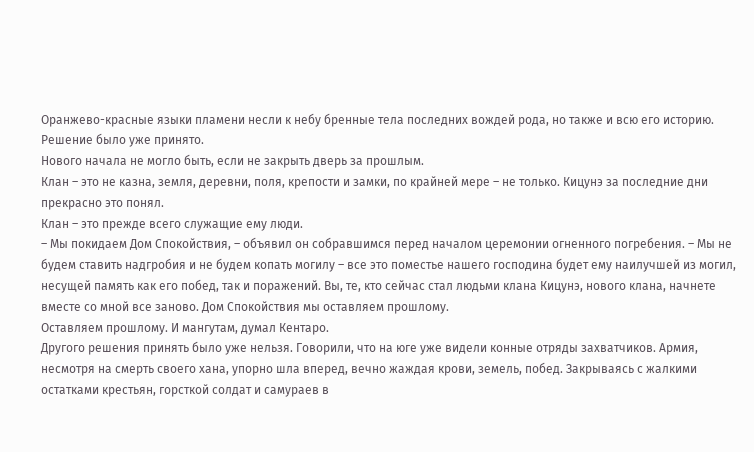Оранжево-красные языки пламени несли к небу бренные тела последних вождей рода, но также и всю его историю. Решение было уже принято.
Нового начала не могло быть, если не закрыть дверь за прошлым.
Клан – это не казна, земля, деревни, поля, крепости и замки, по крайней мере – не только. Кицунэ за последние дни прекрасно это понял.
Клан – это прежде всего служащие ему люди.
– Мы покидаем Дом Спокойствия, – объявил он собравшимся перед началом церемонии огненного погребения. – Мы не будем ставить надгробия и не будем копать могилу – все это поместье нашего господина будет ему наилучшей из могил, несущей память как его побед, так и поражений. Вы, те, кто сейчас стал людьми клана Кицунэ, нового клана, начнете вместе со мной все заново. Дом Спокойствия мы оставляем прошлому.
Оставляем прошлому. И мангутам, думал Кентаро.
Другого решения принять было уже нельзя. Говорили, что на юге уже видели конные отряды захватчиков. Армия, несмотря на смерть своего хана, упорно шла вперед, вечно жаждая крови, земель, побед. Закрываясь с жалкими остатками крестьян, горсткой солдат и самураев в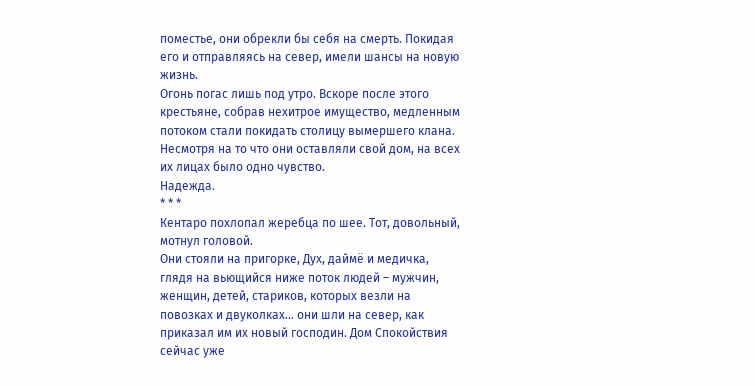поместье, они обрекли бы себя на смерть. Покидая его и отправляясь на север, имели шансы на новую жизнь.
Огонь погас лишь под утро. Вскоре после этого крестьяне, собрав нехитрое имущество, медленным потоком стали покидать столицу вымершего клана. Несмотря на то что они оставляли свой дом, на всех их лицах было одно чувство.
Надежда.
* * *
Кентаро похлопал жеребца по шее. Тот, довольный, мотнул головой.
Они стояли на пригорке, Дух, даймё и медичка, глядя на вьющийся ниже поток людей – мужчин, женщин, детей, стариков, которых везли на повозках и двуколках… они шли на север, как приказал им их новый господин. Дом Спокойствия сейчас уже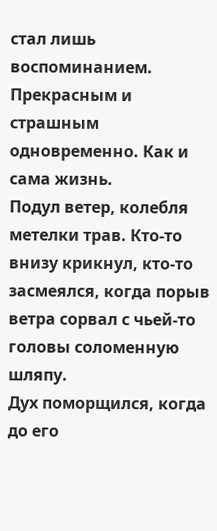стал лишь воспоминанием. Прекрасным и страшным одновременно. Как и сама жизнь.
Подул ветер, колебля метелки трав. Кто-то внизу крикнул, кто-то засмеялся, когда порыв ветра сорвал с чьей-то головы соломенную шляпу.
Дух поморщился, когда до его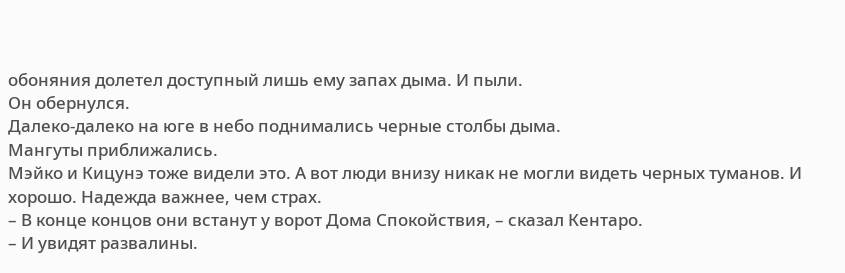обоняния долетел доступный лишь ему запах дыма. И пыли.
Он обернулся.
Далеко-далеко на юге в небо поднимались черные столбы дыма.
Мангуты приближались.
Мэйко и Кицунэ тоже видели это. А вот люди внизу никак не могли видеть черных туманов. И хорошо. Надежда важнее, чем страх.
– В конце концов они встанут у ворот Дома Спокойствия, – сказал Кентаро.
– И увидят развалины.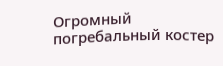Огромный погребальный костер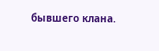бывшего клана.